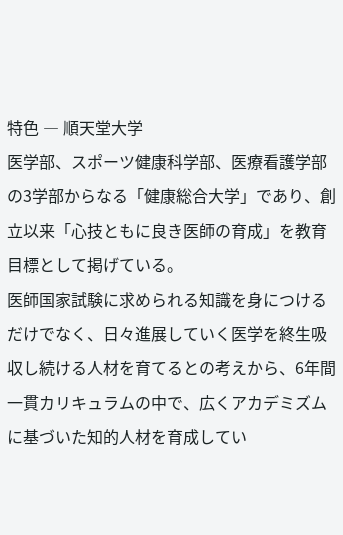特色 ― 順天堂大学
医学部、スポーツ健康科学部、医療看護学部の3学部からなる「健康総合大学」であり、創立以来「心技ともに良き医師の育成」を教育目標として掲げている。
医師国家試験に求められる知識を身につけるだけでなく、日々進展していく医学を終生吸収し続ける人材を育てるとの考えから、6年間一貫カリキュラムの中で、広くアカデミズムに基づいた知的人材を育成してい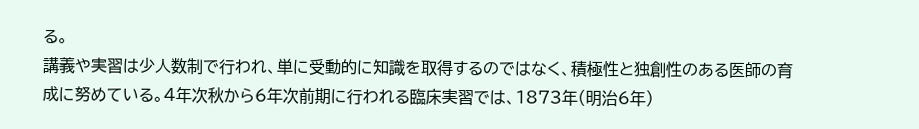る。
講義や実習は少人数制で行われ、単に受動的に知識を取得するのではなく、積極性と独創性のある医師の育成に努めている。4年次秋から6年次前期に行われる臨床実習では、1873年(明治6年)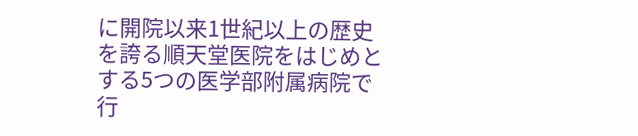に開院以来1世紀以上の歴史を誇る順天堂医院をはじめとする5つの医学部附属病院で行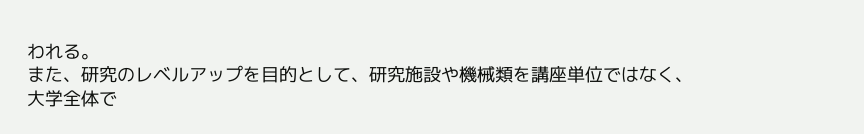われる。
また、研究のレベルアップを目的として、研究施設や機械類を講座単位ではなく、大学全体で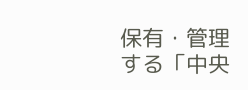保有・管理する「中央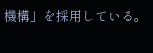機構」を採用している。